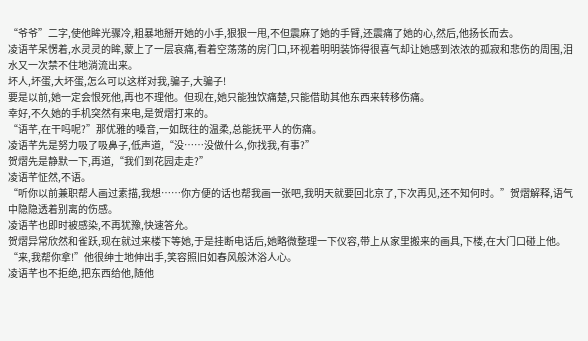“爷爷”二字,使他眸光骤冷,粗暴地掰开她的小手,狠狠一甩,不但震麻了她的手臂,还震痛了她的心,然后,他扬长而去。
凌语芊呆愣着,水灵灵的眸,蒙上了一层哀痛,看着空荡荡的房门口,环视着明明装饰得很喜气却让她感到浓浓的孤寂和悲伤的周围,泪水又一次禁不住地淌流出来。
坏人,坏蛋,大坏蛋,怎么可以这样对我,骗子,大骗子!
要是以前,她一定会恨死他,再也不理他。但现在,她只能独饮痛楚,只能借助其他东西来转移伤痛。
幸好,不久她的手机突然有来电,是贺熠打来的。
“语芊,在干吗呢?”那优雅的嗓音,一如既往的温柔,总能抚平人的伤痛。
凌语芊先是努力吸了吸鼻子,低声道,“没……没做什么,你找我,有事?”
贺熠先是静默一下,再道,“我们到花园走走?”
凌语芊怔然,不语。
“听你以前兼职帮人画过素描,我想……你方便的话也帮我画一张吧,我明天就要回北京了,下次再见,还不知何时。”贺熠解释,语气中隐隐透着别离的伤感。
凌语芊也即时被感染,不再犹豫,快速答允。
贺熠异常欣然和雀跃,现在就过来楼下等她,于是挂断电话后,她略微整理一下仪容,带上从家里搬来的画具,下楼,在大门口碰上他。
“来,我帮你拿!”他很绅士地伸出手,笑容照旧如春风般沐浴人心。
凌语芊也不拒绝,把东西给他,随他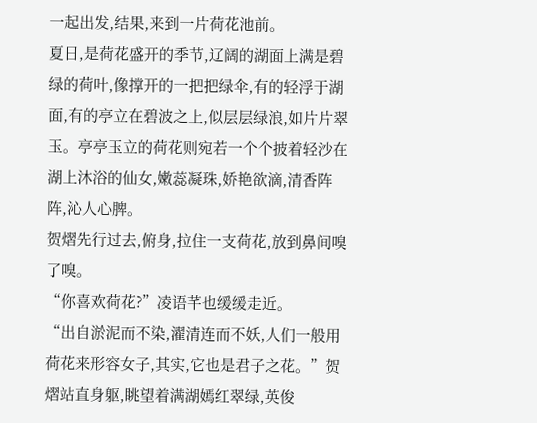一起出发,结果,来到一片荷花池前。
夏日,是荷花盛开的季节,辽阔的湖面上满是碧绿的荷叶,像撑开的一把把绿伞,有的轻浮于湖面,有的亭立在碧波之上,似层层绿浪,如片片翠玉。亭亭玉立的荷花则宛若一个个披着轻沙在湖上沐浴的仙女,嫩蕊凝珠,娇艳欲滴,清香阵阵,沁人心脾。
贺熠先行过去,俯身,拉住一支荷花,放到鼻间嗅了嗅。
“你喜欢荷花?”凌语芊也缓缓走近。
“出自淤泥而不染,濯清连而不妖,人们一般用荷花来形容女子,其实,它也是君子之花。”贺熠站直身躯,眺望着满湖嫣红翠绿,英俊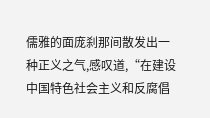儒雅的面庞刹那间散发出一种正义之气,感叹道,“在建设中国特色社会主义和反腐倡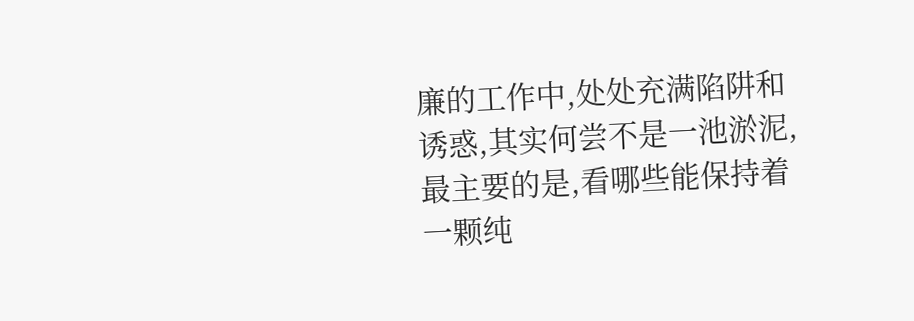廉的工作中,处处充满陷阱和诱惑,其实何尝不是一池淤泥,最主要的是,看哪些能保持着一颗纯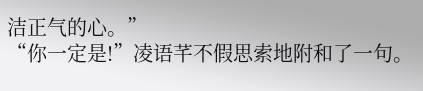洁正气的心。”
“你一定是!”凌语芊不假思索地附和了一句。